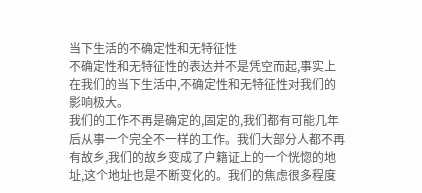当下生活的不确定性和无特征性
不确定性和无特征性的表达并不是凭空而起,事实上在我们的当下生活中,不确定性和无特征性对我们的影响极大。
我们的工作不再是确定的,固定的,我们都有可能几年后从事一个完全不一样的工作。我们大部分人都不再有故乡,我们的故乡变成了户籍证上的一个恍惚的地址,这个地址也是不断变化的。我们的焦虑很多程度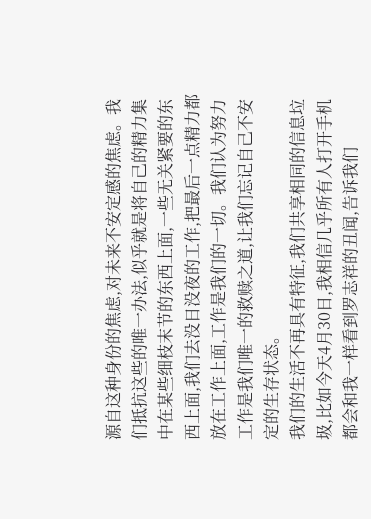源自这种身份的焦虑,对未来不安定感的焦虑。我们抵抗这些的唯一办法,似乎就是将自己的精力集中在某些细枝末节的东西上面,一些无关紧要的东西上面,我们去没日没夜的工作,把最后一点精力都放在工作上面,工作是我们的一切。我们认为努力工作是我们唯一的救赎之道,让我们忘记自己不安定的生存状态。
我们的生活不再具有特征,我们共享相同的信息垃圾,比如今天4月30日,我相信几乎所有人打开手机都会和我一样看到罗志祥的丑闻,告诉我们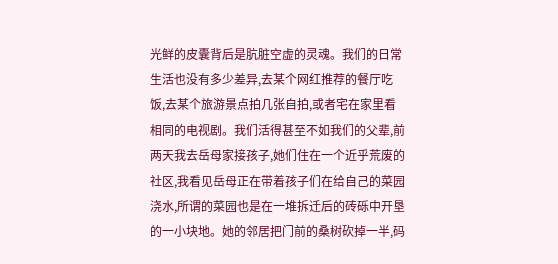光鲜的皮囊背后是肮脏空虚的灵魂。我们的日常生活也没有多少差异,去某个网红推荐的餐厅吃饭,去某个旅游景点拍几张自拍,或者宅在家里看相同的电视剧。我们活得甚至不如我们的父辈,前两天我去岳母家接孩子,她们住在一个近乎荒废的社区,我看见岳母正在带着孩子们在给自己的菜园浇水,所谓的菜园也是在一堆拆迁后的砖砾中开垦的一小块地。她的邻居把门前的桑树砍掉一半,码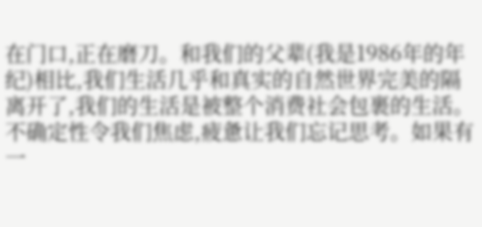在门口,正在磨刀。和我们的父辈(我是1986年的年纪)相比,我们生活几乎和真实的自然世界完美的隔离开了,我们的生活是被整个消费社会包裹的生活。
不确定性令我们焦虑,疲惫让我们忘记思考。如果有一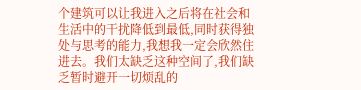个建筑可以让我进入之后将在社会和生活中的干扰降低到最低,同时获得独处与思考的能力,我想我一定会欣然住进去。我们太缺乏这种空间了,我们缺乏暂时避开一切烦乱的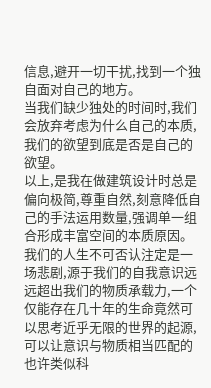信息,避开一切干扰,找到一个独自面对自己的地方。
当我们缺少独处的时间时,我们会放弃考虑为什么自己的本质,我们的欲望到底是否是自己的欲望。
以上,是我在做建筑设计时总是偏向极简,尊重自然,刻意降低自己的手法运用数量,强调单一组合形成丰富空间的本质原因。
我们的人生不可否认注定是一场悲剧,源于我们的自我意识远远超出我们的物质承载力,一个仅能存在几十年的生命竟然可以思考近乎无限的世界的起源,可以让意识与物质相当匹配的也许类似科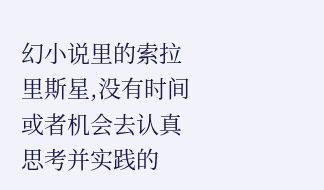幻小说里的索拉里斯星,没有时间或者机会去认真思考并实践的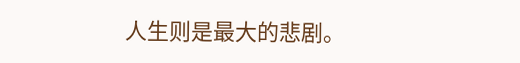人生则是最大的悲剧。